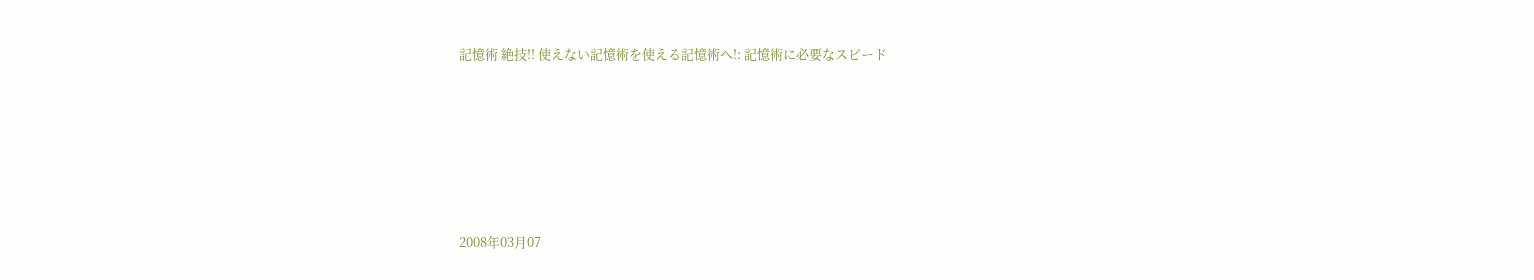記憶術 絶技!! 使えない記憶術を使える記憶術へ!: 記憶術に必要なスピード








2008年03月07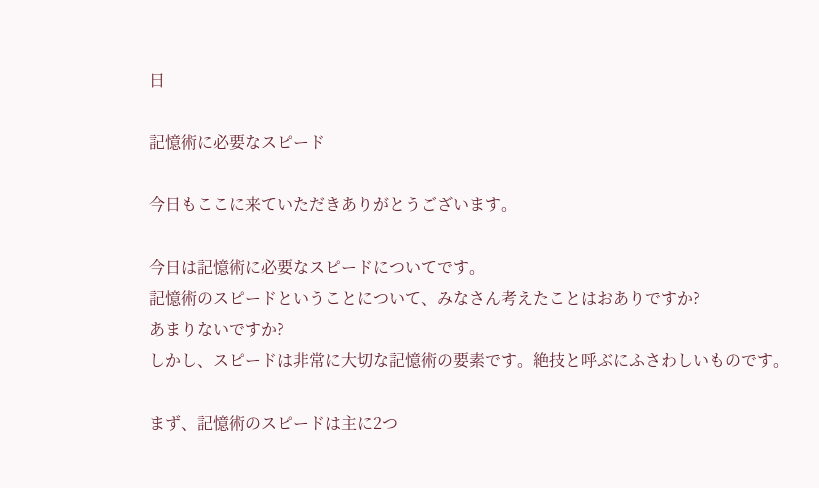日

記憶術に必要なスピード

今日もここに来ていただきありがとうございます。

今日は記憶術に必要なスピードについてです。
記憶術のスピードということについて、みなさん考えたことはおありですか?
あまりないですか?
しかし、スピードは非常に大切な記憶術の要素です。絶技と呼ぶにふさわしいものです。

まず、記憶術のスピードは主に2つ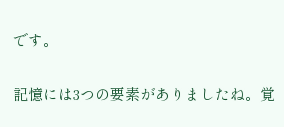です。

記憶には3つの要素がありましたね。覚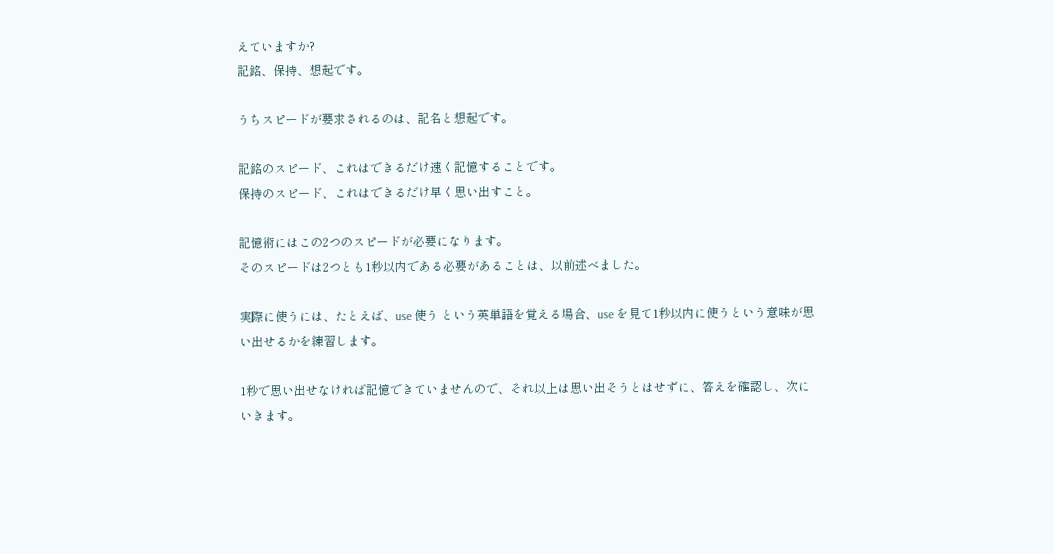えていますか?
記銘、保持、想起です。

うちスピードが要求されるのは、記名と想起です。

記銘のスピード、これはできるだけ速く記憶することです。
保持のスピード、これはできるだけ早く思い出すこと。

記憶術にはこの2つのスピードが必要になります。
そのスピードは2つとも1秒以内である必要があることは、以前述べました。

実際に使うには、たとえば、use 使う という英単語を覚える場合、use を見て1秒以内に使うという意味が思い出せるかを練習します。

1秒で思い出せなければ記憶できていませんので、それ以上は思い出そうとはせずに、答えを確認し、次にいきます。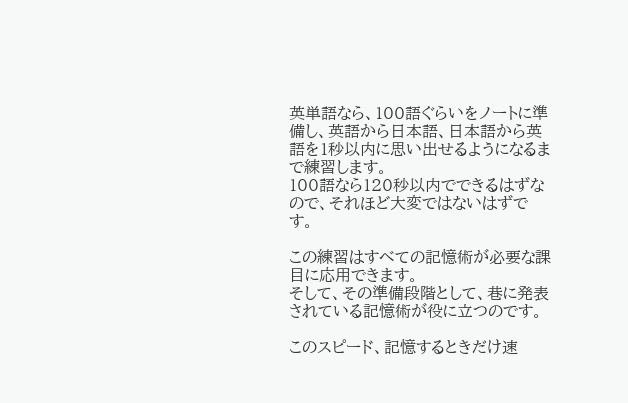英単語なら、100語ぐらいをノートに準備し、英語から日本語、日本語から英語を1秒以内に思い出せるようになるまで練習します。
100語なら120秒以内でできるはずなので、それほど大変ではないはずです。

この練習はすべての記憶術が必要な課目に応用できます。
そして、その準備段階として、巷に発表されている記憶術が役に立つのです。

このスピード、記憶するときだけ速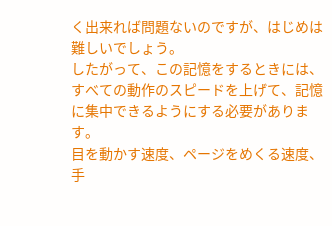く出来れば問題ないのですが、はじめは難しいでしょう。
したがって、この記憶をするときには、すべての動作のスピードを上げて、記憶に集中できるようにする必要があります。
目を動かす速度、ページをめくる速度、手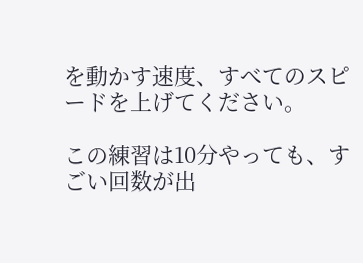を動かす速度、すべてのスピードを上げてください。

この練習は10分やっても、すごい回数が出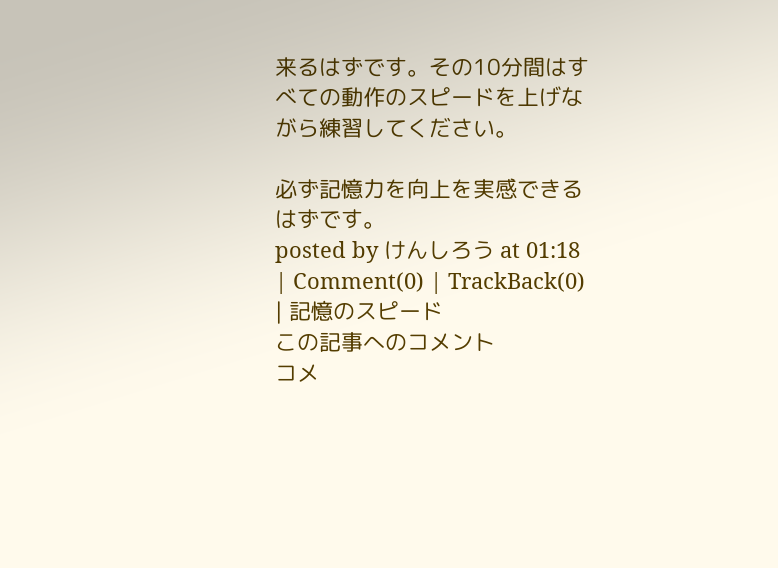来るはずです。その10分間はすべての動作のスピードを上げながら練習してください。

必ず記憶力を向上を実感できるはずです。
posted by けんしろう at 01:18 | Comment(0) | TrackBack(0) | 記憶のスピード
この記事へのコメント
コメ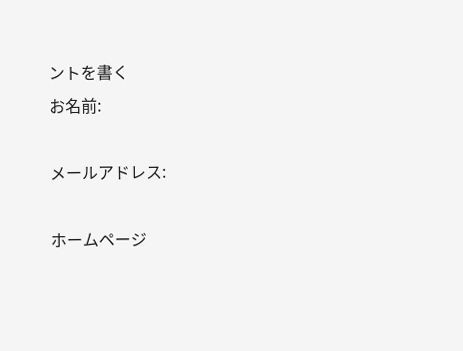ントを書く
お名前:

メールアドレス:

ホームページ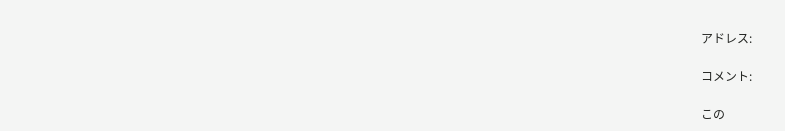アドレス:

コメント:

この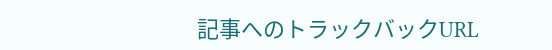記事へのトラックバックURL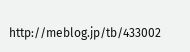http://meblog.jp/tb/433002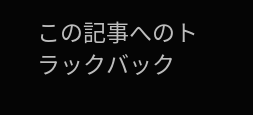この記事へのトラックバック